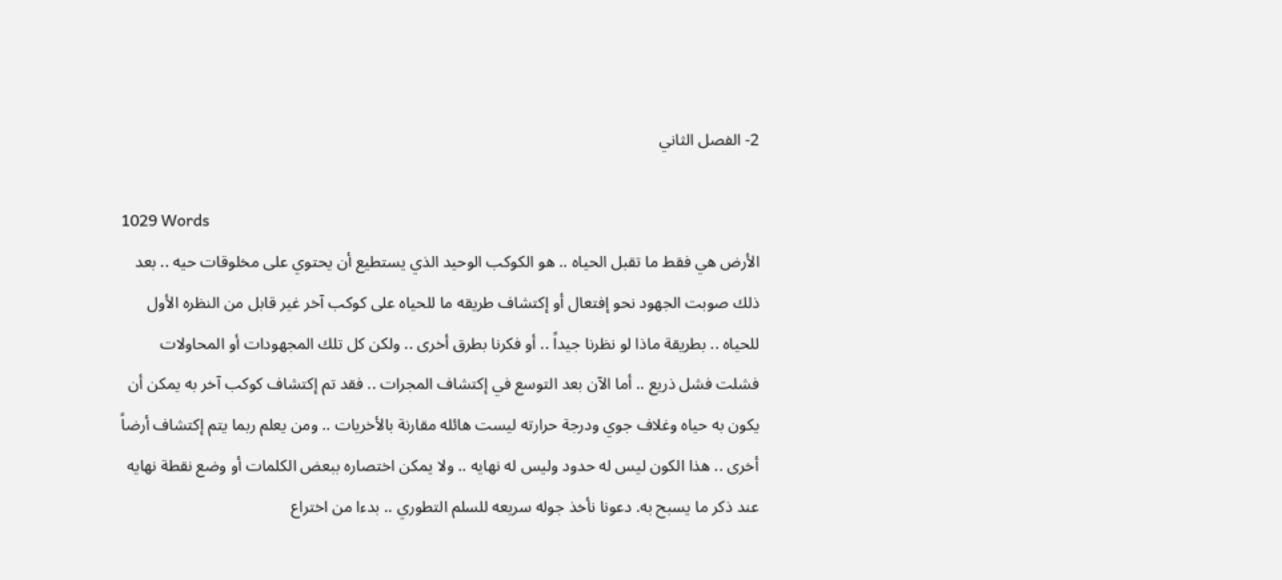2- الفصل الثاني

1029 Words
الأرض هي فقط ما تقبل الحياه .. هو الكوكب الوحيد الذي يستطيع أن يحتوي على مخلوقات حيه .. بعد ذلك صوبت الجهود نحو إفتعال أو إكتشاف طريقه ما للحياه على كوكب آخر غير قابل من النظره الأول للحياه .. بطريقة ماذا لو نظرنا جيداً .. أو فكرنا بطرق أخرى .. ولكن كل تلك المجهودات أو المحاولات فشلت فشل ذريع .. أما الآن بعد التوسع في إكتشاف المجرات .. فقد تم إكتشاف كوكب آخر به يمكن أن يكون به حياه وغلاف جوي ودرجة حرارته ليست هائله مقارنة بالأخريات .. ومن يعلم ربما يتم إكتشاف أرضاً أخرى .. هذا الكون ليس له حدود وليس له نهايه .. ولا يمكن اختصاره ببعض الكلمات أو وضع نقطة نهايه عند ذكر ما يسبح به. دعونا نأخذ جوله سريعه للسلم التطوري .. بدءا من اختراع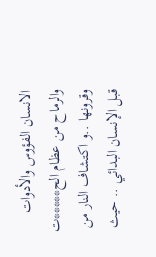الانسان الفؤوس والأدوات والرماح من عظام الح*****ت وقرونها ..و اكتشاف النار من قبل الإنسان البدائي .. حيث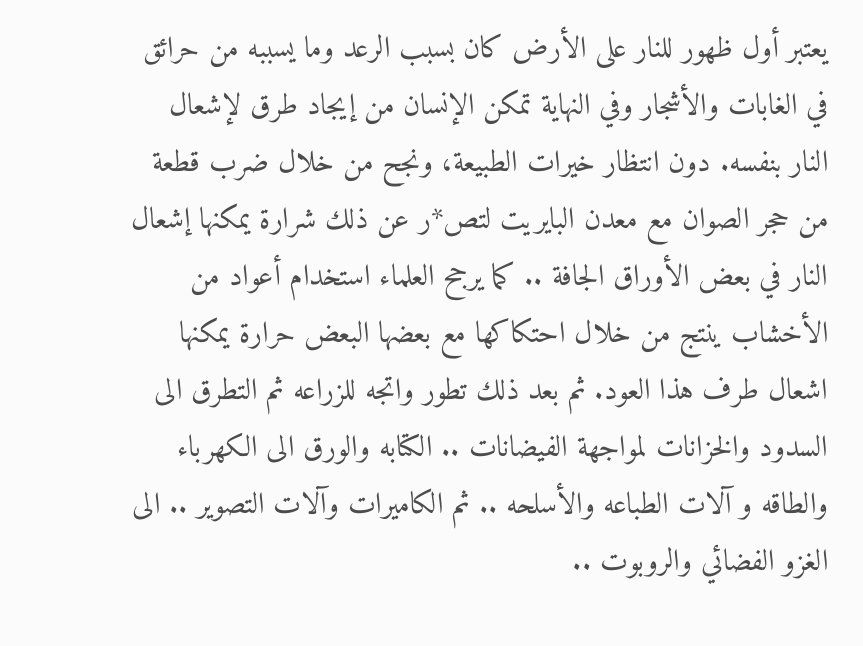يعتبر أول ظهور للنار على الأرض كان بسبب الرعد وما يسببه من حرائق في الغابات والأشجار وفي النهاية تمكن الإنسان من إيجاد طرق لإشعال النار بنفسه. دون انتظار خيرات الطبيعة، ونجح من خلال ضرب قطعة من حجر الصوان مع معدن البايريت لتص*ر عن ذلك شرارة يمكنها إشعال النار في بعض الأوراق الجافة .. كما يرجح العلماء استخدام أعواد من الأخشاب ينتج من خلال احتكاكها مع بعضها البعض حرارة يمكنها اشعال طرف هذا العود. ثم بعد ذلك تطور واتجه للزراعه ثم التطرق الى السدود والخزانات لمواجهة الفيضانات .. الكتابه والورق الى الكهرباء والطاقه و آلات الطباعه والأسلحه .. ثم الكاميرات وآلات التصوير .. الى الغزو الفضائي والروبوت ..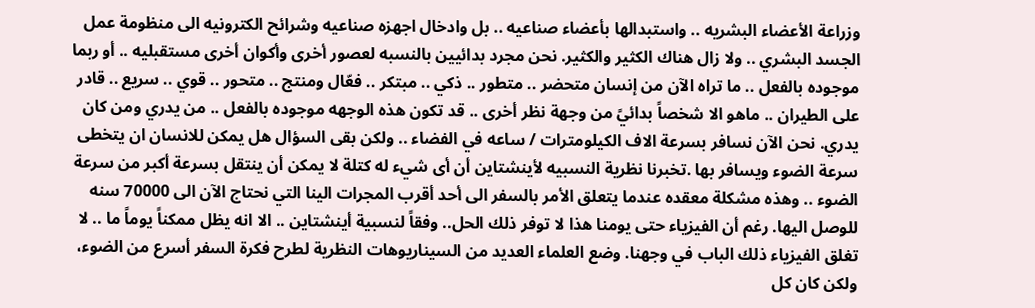وزراعة الأعضاء البشريه .. واستبدالها بأعضاء صناعيه .. بل وادخال اجهزه صناعيه وشرائح الكترونيه الى منظومة عمل الجسد البشري .. ولا زال هناك الكثير والكثير. نحن مجرد بدائيين بالنسبه لعصور أخرى وأكوان أخرى مستقبليه .. أو ربما موجوده بالفعل .. ما تراه الآن من إنسان متحضر .. متطور .. ذكي .. مبتكر .. فعّال ومنتج .. متحور .. قوي .. سريع .. قادر على الطيران .. ماهو الا شخصاً بدائيً من وجهة نظر أخرى .. قد تكون هذه الوجهه موجوده بالفعل .. من يدري ومن كان يدري. نحن الآن نسافر بسرعة الاف الكيلومترات / ساعه في الفضاء .. ولكن بقى السؤال هل يمكن للانسان ان يتخطى سرعة الضوء ويسافر بها .تخبرنا نظرية النسبيه لأينشتاين أن أى شيء له كتلة لا يمكن أن ينتقل بسرعة أكبر من سرعة الضوء .. وهذه مشكلة معقده عندما يتعلق الأمر بالسفر الى أحد أقرب المجرات الينا التي نحتاج الآن الى 70000 سنه للوصل اليها. رغم أن الفيزياء حتى يومنا هذا لا توفر ذلك الحل.. وفقاً لنسبية أينشتاين .. الا انه يظل ممكناً يوماً ما .. لا تغلق الفيزياء ذلك الباب في وجهنا. وضع العلماء العديد من السيناريوهات النظرية لطرح فكرة السفر أسرع من الضوء، ولكن كان كل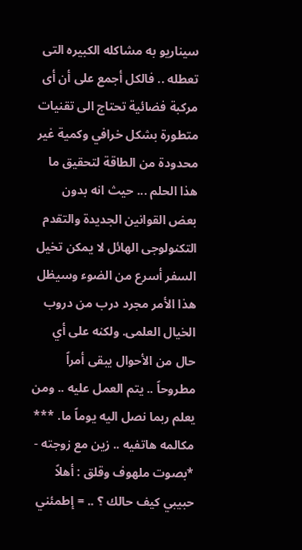سيناريو به مشاكله الكبيره التى تعطله .. فالكل أجمع على أن أى مركبة فضائية تحتاج الى تقنيات متطورة بشكل خرافي وكمية غير محدودة من الطاقة لتحقيق ما هذا الحلم ... حيث انه بدون بعض القوانين الجديدة والتقدم التكنولوجى الهائل لا يمكن تخيل السفر أسرع من الضوء وسيظل هذا الأمر مجرد درب من دروب الخيال العلمى. ولكنه على أي حال من الأحوال يبقى أمراً مطروحاً .. يتم العمل عليه .. ومن يعلم ربما نصل اليه يوماً ما. *** مكالمه هاتفيه .. زين مع زوجته - *بصوت ملهوف وقلق : أهلاً حبيبي كيف حالك ؟ .. = إطمئني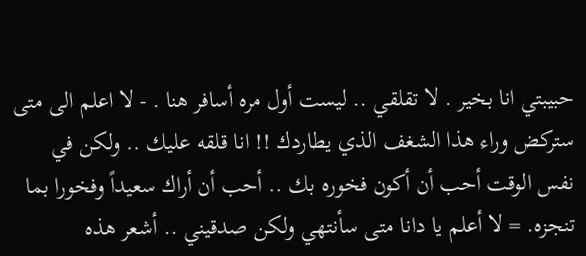حبيبتي انا بخير . لا تقلقي .. ليست أول مره أسافر هنا . - لا اعلم الى متى ستركض وراء هذا الشغف الذي يطاردك !! انا قلقه عليك .. ولكن في نفس الوقت أحب أن أكون فخوره بك .. أحب أن أراك سعيداً وفخورا بما تنجزه. = لا أعلم يا دانا متى سأنتهي ولكن صدقيني .. أشعر هذه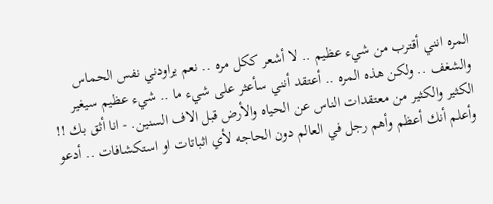المره انني أقترب من شيء عظيم .. لا أشعر ككل مره .. نعم يراودني نفس الحماس والشغف .. ولكن هذه المره .. أعتقد أنني سأعثر على شيء ما .. شيء عظيم سيغير الكثير والكثير من معتقدات الناس عن الحياه والأرض قبل الاف السنين. - انا أثق بك !! وأعلم أنك أعظم وأهم رجل في العالم دون الحاجه لأي اثباتات او استكشافات .. أدعو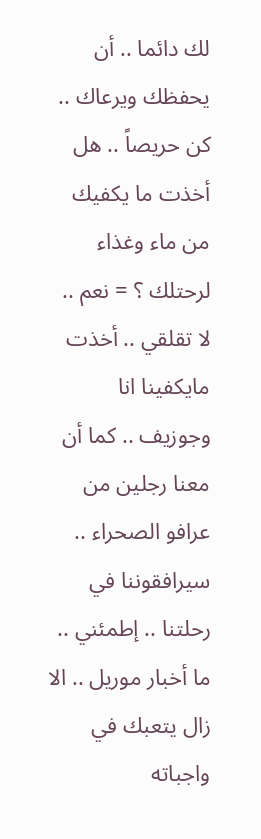لك دائما .. أن يحفظك ويرعاك .. كن حريصاً .. هل أخذت ما يكفيك من ماء وغذاء لرحتلك ؟ = نعم .. لا تقلقي .. أخذت مايكفينا انا وجوزيف .. كما أن معنا رجلين من عرافو الصحراء .. سيرافقوننا في رحلتنا .. إطمئني .. ما أخبار موريل .. الا زال يتعبك في واجباته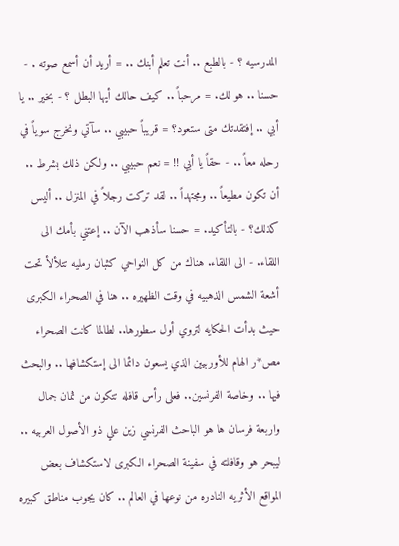المدرسيه ؟ - بالطبع .. أنت تعلم أبنك .. = أريد أن أسمع صوته . - حسنا .. هو لك. = مرحباً .. كيف حالك أيها البطل ؟ - بخير .. يا أبي .. إفتقدتك متى ستعود؟ = قريباً حبيبي .. سآتي ونخرج سوياً في رحله معاً .. - حقاً يا أبي !! = نعم حبيبي .. ولكن ذلك بشرط .. أن تكون مطيعاً .. ومجتهداً .. لقد تركت رجلاً في المنزل .. أليس كذلك؟ - بالتأكيد. = حسنا سأذهب الآن .. إعتني بأمك الى اللقاء. - الى اللقاء. هناك من كل النواحي كثبان رمليه تتلألأ تحت أشعة الشمس الذهبيه في وقت الظهيره .. هنا في الصحراء الكبرى حيث بدأت الحكايه لتروي أول سطورها.. لطالما كانت الصحراء مص*ر الهام للأوربيين الذي يسعون دائما الى إستكشافها .. والبحث فيها .. وخاصة الفرنسين.. فعلى رأس قافله تتكون من ثمان جمال واربعة فرسان ها هو الباحث الفرنسي زين علي ذو الأصول العربيه .. ليبحر هو وقافلته في سفينة الصحراء الكبرى لاستكشاف بعض المواقع الأثريه النادره من نوعها في العالم .. كان يجوب مناطق كبيره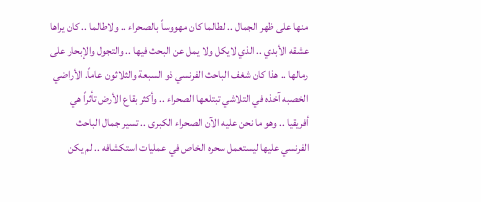منها على ظهر الجمال .. لطالما كان مهووساً بالصحراء .. ولاطالما .. كان يراها عشقه الأبدي .. الذي لايكل ولا يمل عن البحث فيها .. والتجول والإبحار على رمالها .. هذا كان شغف الباحث الفرنسي ذو السبعة والثلاثون عاماً. الأراضي الخصبه آخذه في التلاشي تبتلعها الصحراء .. وأكثر بقاع الأرض تأثراً هي أفريقيا .. وهو ما نحن عليه الآن الصحراء الكبرى .. تسير جمال الباحث الفرنسي عليها ليستعمل سحره الخاص في عمليات استكشافه .. لم يكن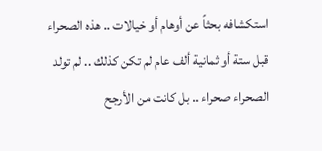استكشافه بحثاً عن أوهام أو خيالات .. هذه الصحراء قبل ستة أو ثمانية ألف عام لم تكن كذلك .. لم تولد الصحراء صحراء .. بل كانت من الأرجح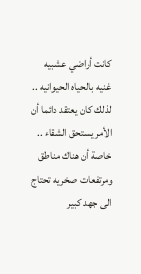كانت أراضي عشبيه غنيه بالحياه الحيوانيه .. لذلك كان يعتقد دائما أن الأمر يستحق الشقاء .. خاصة أن هناك مناطق ومرتفعات صخريه تحتاج الى جهد كبير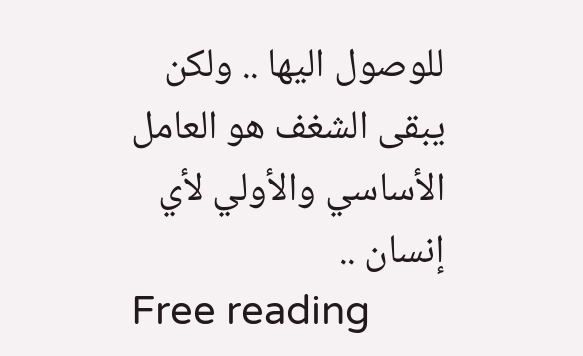للوصول اليها .. ولكن يبقى الشغف هو العامل الأساسي والأولي لأي إنسان ..
Free reading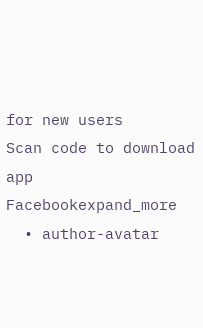for new users
Scan code to download app
Facebookexpand_more
  • author-avatar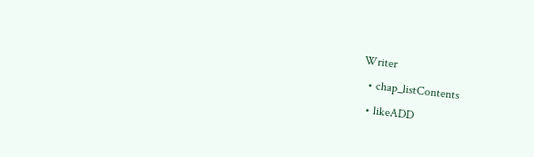Writer
  • chap_listContents
  • likeADD